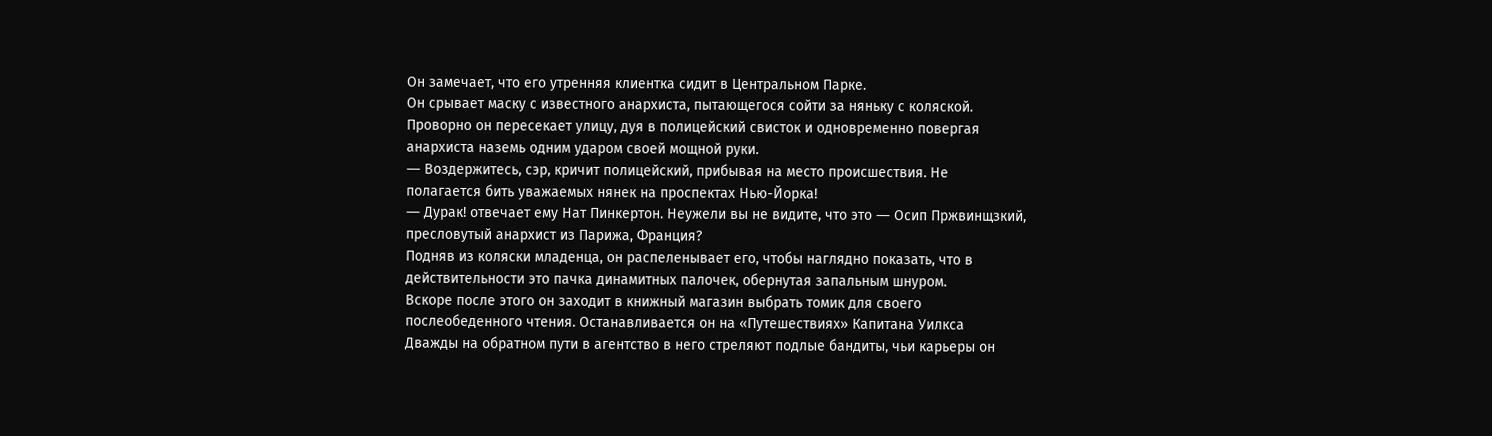Он замечает, что его утренняя клиентка сидит в Центральном Парке.
Он срывает маску с известного анархиста, пытающегося сойти за няньку с коляской. Проворно он пересекает улицу, дуя в полицейский свисток и одновременно повергая анархиста наземь одним ударом своей мощной руки.
― Воздержитесь, сэр, кричит полицейский, прибывая на место происшествия. Не полагается бить уважаемых нянек на проспектах Нью-Йорка!
― Дурак! отвечает ему Нат Пинкертон. Неужели вы не видите, что это ― Осип Пржвинщзкий, пресловутый анархист из Парижа, Франция?
Подняв из коляски младенца, он распеленывает его, чтобы наглядно показать, что в действительности это пачка динамитных палочек, обернутая запальным шнуром.
Вскоре после этого он заходит в книжный магазин выбрать томик для своего послеобеденного чтения. Останавливается он на «Путешествиях» Капитана Уилкса
Дважды на обратном пути в агентство в него стреляют подлые бандиты, чьи карьеры он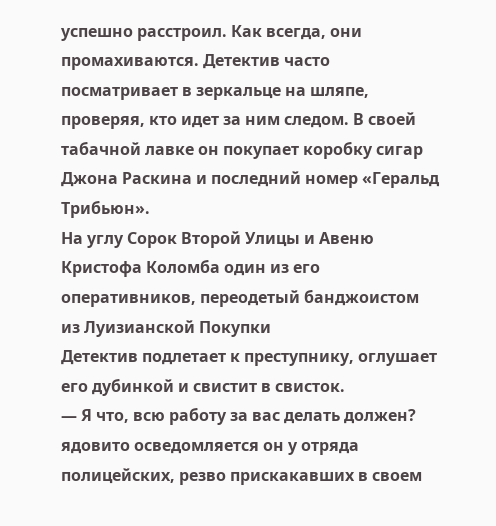успешно расстроил. Как всегда, они промахиваются. Детектив часто посматривает в зеркальце на шляпе, проверяя, кто идет за ним следом. В своей табачной лавке он покупает коробку сигар Джона Раскина и последний номер «Геральд Трибьюн».
На углу Сорок Второй Улицы и Авеню Кристофа Коломба один из его оперативников, переодетый банджоистом из Луизианской Покупки
Детектив подлетает к преступнику, оглушает его дубинкой и свистит в свисток.
― Я что, всю работу за вас делать должен? ядовито осведомляется он у отряда полицейских, резво прискакавших в своем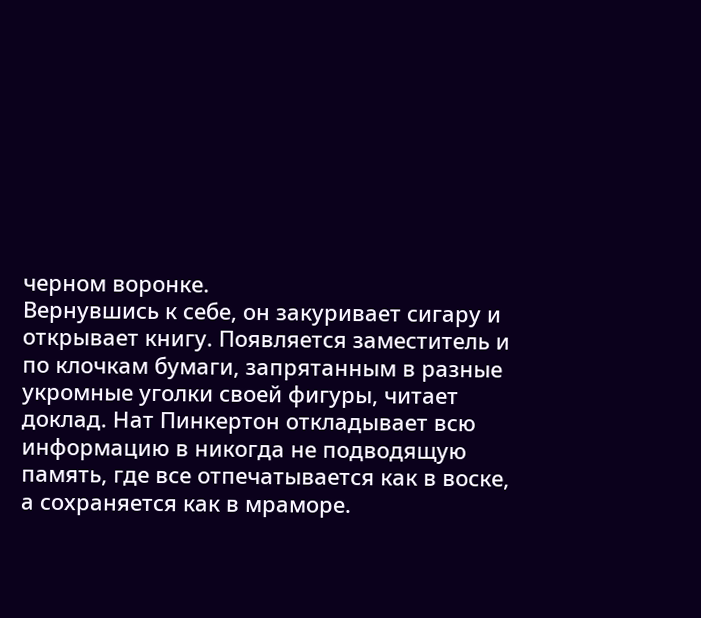черном воронке.
Вернувшись к себе, он закуривает сигару и открывает книгу. Появляется заместитель и по клочкам бумаги, запрятанным в разные укромные уголки своей фигуры, читает доклад. Нат Пинкертон откладывает всю информацию в никогда не подводящую память, где все отпечатывается как в воске, а сохраняется как в мраморе.